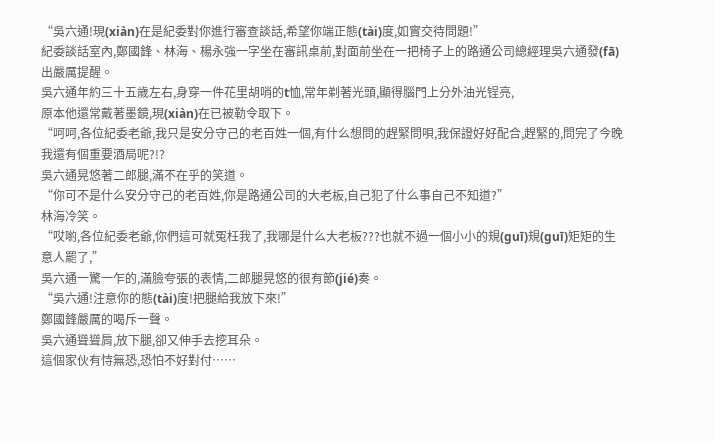“吳六通!現(xiàn)在是紀委對你進行審查談話,希望你端正態(tài)度,如實交待問題!”
紀委談話室內,鄭國鋒、林海、楊永強一字坐在審訊桌前,對面前坐在一把椅子上的路通公司總經理吳六通發(fā)出嚴厲提醒。
吳六通年約三十五歲左右,身穿一件花里胡哨的t恤,常年剃著光頭,顯得腦門上分外油光锃亮,
原本他還常戴著墨鏡,現(xiàn)在已被勒令取下。
“呵呵,各位紀委老爺,我只是安分守己的老百姓一個,有什么想問的趕緊問唄,我保證好好配合,趕緊的,問完了今晚我還有個重要酒局呢?!?
吳六通晃悠著二郎腿,滿不在乎的笑道。
“你可不是什么安分守己的老百姓,你是路通公司的大老板,自己犯了什么事自己不知道?”
林海冷笑。
“哎喲,各位紀委老爺,你們這可就冤枉我了,我哪是什么大老板???也就不過一個小小的規(guī)規(guī)矩矩的生意人罷了,”
吳六通一驚一乍的,滿臉夸張的表情,二郎腿晃悠的很有節(jié)奏。
“吳六通!注意你的態(tài)度!把腿給我放下來!”
鄭國鋒嚴厲的喝斥一聲。
吳六通聳聳肩,放下腿,卻又伸手去挖耳朵。
這個家伙有恃無恐,恐怕不好對付……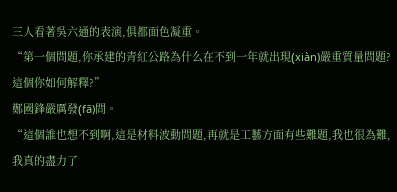三人看著吳六通的表演,俱都面色凝重。
“第一個問題,你承建的青紅公路為什么在不到一年就出現(xiàn)嚴重質量問題?這個你如何解釋?”
鄭國鋒嚴厲發(fā)問。
“這個誰也想不到啊,這是材料波動問題,再就是工藝方面有些難題,我也很為難,我真的盡力了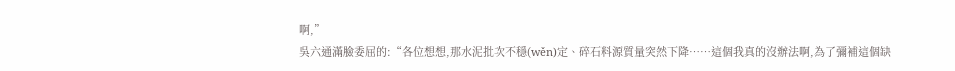啊,”
吳六通滿臉委屈的:“各位想想,那水泥批次不穩(wěn)定、碎石料源質量突然下降……這個我真的沒辦法啊,為了彌補這個缺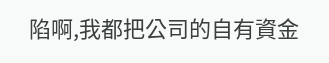陷啊,我都把公司的自有資金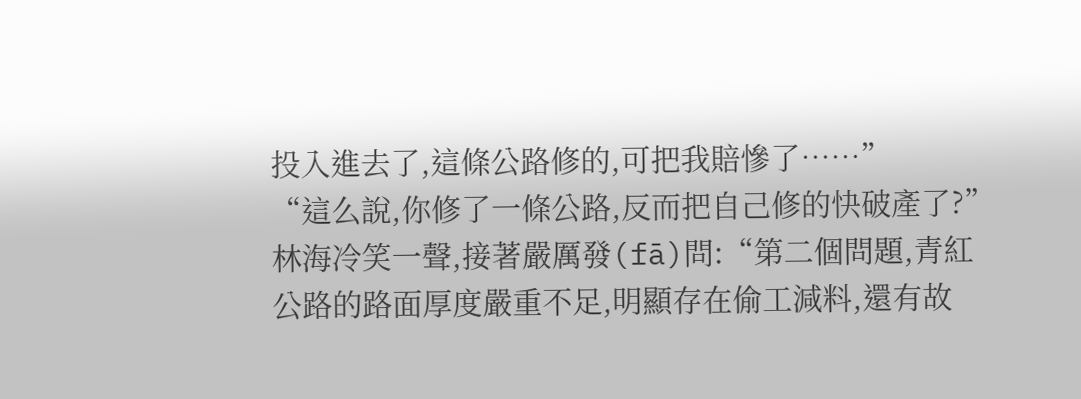投入進去了,這條公路修的,可把我賠慘了……”
“這么說,你修了一條公路,反而把自己修的快破產了?”
林海冷笑一聲,接著嚴厲發(fā)問:“第二個問題,青紅公路的路面厚度嚴重不足,明顯存在偷工減料,還有故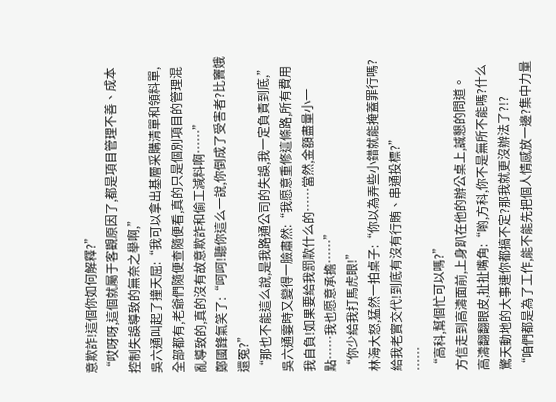意欺詐!這個你如何解釋?”
“哎呀呀,這個就屬于客觀原因了,都是項目管理不善、成本控制失誤導致的無奈之舉啊,”
吳六通叫起了撞天屈:“我可以拿出基層采購清單和領料單,全部都有,老爺們隨便查隨便看,真的只是個別項目的管理混亂導致的,真的沒有故意欺詐和偷工減料啊……”
鄭國鋒氣笑了:“呵呵!聽你這么一說,你倒成了受害者?比竇娥還冤?”
“那也不能這么說,是我路通公司的失誤,我一定負責到底,”
吳六通霎時又變得一臉肅然:“我愿意重修這條路,所有費用我自負!如果要給我罰款什么的……當然,金額盡量小一點……我也愿意承擔……”
“你少給我打馬虎眼!”
林海大怒,猛然一拍桌子:“你以為弄些小錯就能掩蓋罪行嗎?給我老實交代!到底有沒有行賄、串通投標?”
……
“高科,幫個忙可以嗎?”
方信走到高濤面前,上身趴在他的辦公桌上,誠懇的問道。
高濤翻翻眼皮,扯扯嘴角:“喲,方科,你不是無所不能嗎?什么驚天動地的大事連你都搞不定?那我就更沒辦法了?!?
“咱們都是為了工作,能不能先把個人情感放一邊?集中力量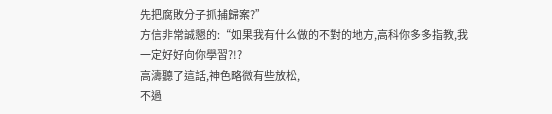先把腐敗分子抓捕歸案?”
方信非常誠懇的:“如果我有什么做的不對的地方,高科你多多指教,我一定好好向你學習?!?
高濤聽了這話,神色略微有些放松,
不過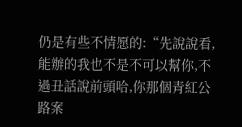仍是有些不情愿的:“先說說看,能辦的我也不是不可以幫你,不過丑話說前頭哈,你那個青紅公路案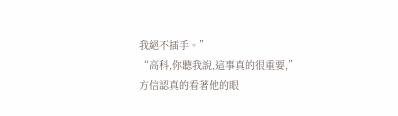我絕不插手。”
“高科,你聽我說,這事真的很重要,”
方信認真的看著他的眼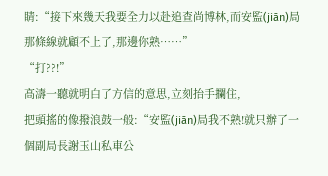睛:“接下來幾天我要全力以赴追查尚博林,而安監(jiān)局那條線就顧不上了,那邊你熟……”
“打??!”
高濤一聽就明白了方信的意思,立刻抬手攔住,
把頭搖的像撥浪鼓一般:“安監(jiān)局我不熟!就只辦了一個副局長謝玉山私車公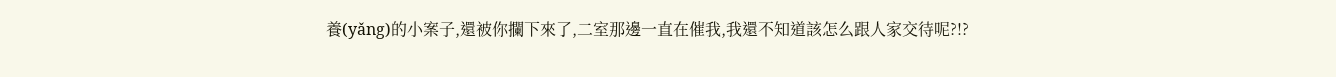養(yǎng)的小案子,還被你攔下來了,二室那邊一直在催我,我還不知道該怎么跟人家交待呢?!?